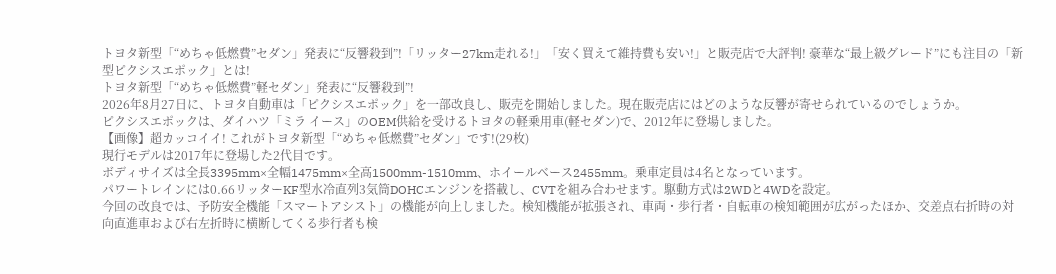トヨタ新型「“めちゃ低燃費”セダン」発表に“反響殺到”!「リッター27km走れる!」「安く買えて維持費も安い!」と販売店で大評判! 豪華な“最上級グレード”にも注目の「新型ピクシスエポック」とは!
トヨタ新型「“めちゃ低燃費”軽セダン」発表に“反響殺到”!
2026年8月27日に、トヨタ自動車は「ピクシスエポック」を一部改良し、販売を開始しました。現在販売店にはどのような反響が寄せられているのでしょうか。
ピクシスエポックは、ダイハツ「ミラ イース」のOEM供給を受けるトヨタの軽乗用車(軽セダン)で、2012年に登場しました。
【画像】超カッコイイ! これがトヨタ新型「“めちゃ低燃費”セダン」です!(29枚)
現行モデルは2017年に登場した2代目です。
ボディサイズは全長3395mm×全幅1475mm×全高1500mm-1510mm、ホイールベース2455mm。乗車定員は4名となっています。
パワートレインには0.66リッターKF型水冷直列3気筒DOHCエンジンを搭載し、CVTを組み合わせます。駆動方式は2WDと4WDを設定。
今回の改良では、予防安全機能「スマートアシスト」の機能が向上しました。検知機能が拡張され、車両・歩行者・自転車の検知範囲が広がったほか、交差点右折時の対向直進車および右左折時に横断してくる歩行者も検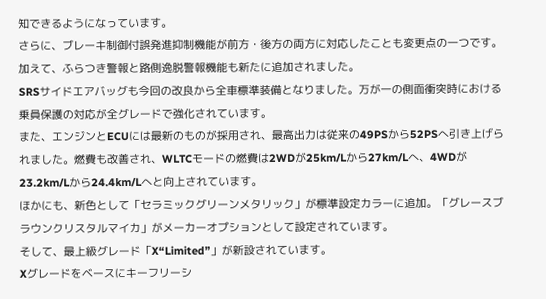知できるようになっています。
さらに、ブレーキ制御付誤発進抑制機能が前方・後方の両方に対応したことも変更点の一つです。加えて、ふらつき警報と路側逸脱警報機能も新たに追加されました。
SRSサイドエアバッグも今回の改良から全車標準装備となりました。万が一の側面衝突時における乗員保護の対応が全グレードで強化されています。
また、エンジンとECUには最新のものが採用され、最高出力は従来の49PSから52PSへ引き上げられました。燃費も改善され、WLTCモードの燃費は2WDが25km/Lから27km/Lへ、4WDが23.2km/Lから24.4km/Lへと向上されています。
ほかにも、新色として「セラミックグリーンメタリック」が標準設定カラーに追加。「グレースブラウンクリスタルマイカ」がメーカーオプションとして設定されています。
そして、最上級グレード「X“Limited”」が新設されています。
Xグレードをベースにキーフリーシ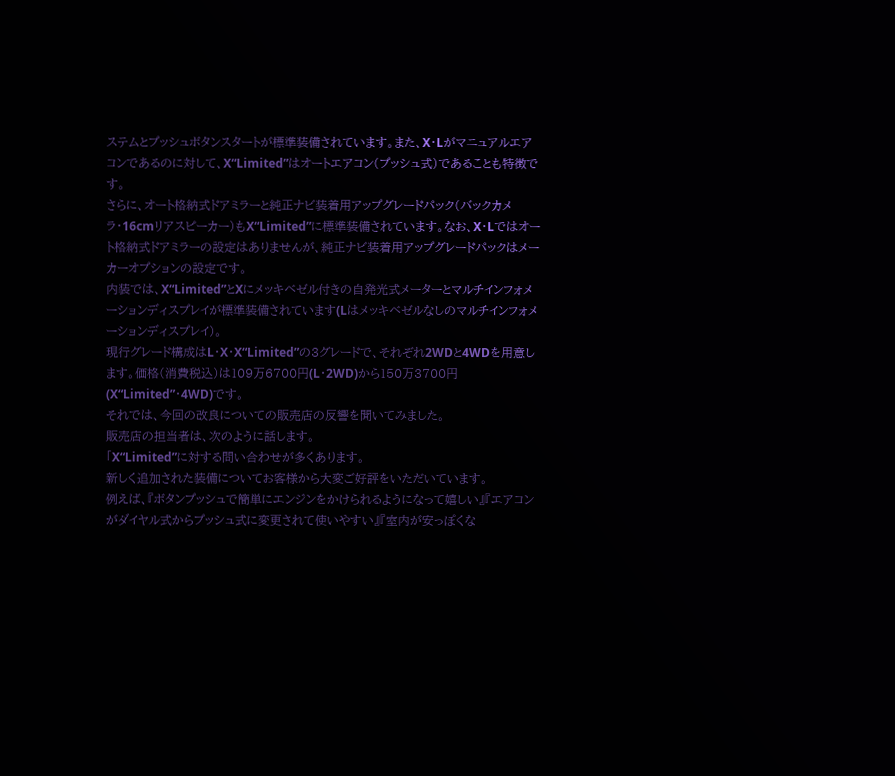ステムとプッシュボタンスタートが標準装備されています。また、X・Lがマニュアルエアコンであるのに対して、X“Limited”はオートエアコン(プッシュ式)であることも特徴です。
さらに、オート格納式ドアミラーと純正ナビ装着用アップグレードパック(バックカメラ・16cmリアスピーカー)もX“Limited”に標準装備されています。なお、X・Lではオート格納式ドアミラーの設定はありませんが、純正ナビ装着用アップグレードパックはメーカーオプションの設定です。
内装では、X“Limited”とXにメッキベゼル付きの自発光式メーターとマルチインフォメーションディスプレイが標準装備されています(Lはメッキベゼルなしのマルチインフォメーションディスプレイ)。
現行グレード構成はL・X・X“Limited”の3グレードで、それぞれ2WDと4WDを用意します。価格(消費税込)は109万6700円(L・2WD)から150万3700円(X“Limited”・4WD)です。
それでは、今回の改良についての販売店の反響を聞いてみました。
販売店の担当者は、次のように話します。
「X“Limited”に対する問い合わせが多くあります。
新しく追加された装備についてお客様から大変ご好評をいただいています。
例えば、『ボタンプッシュで簡単にエンジンをかけられるようになって嬉しい』『エアコンがダイヤル式からプッシュ式に変更されて使いやすい』『室内が安っぽくな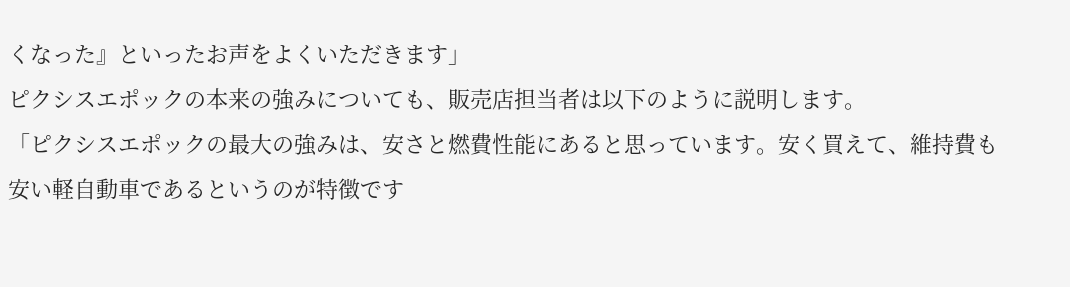くなった』といったお声をよくいただきます」
ピクシスエポックの本来の強みについても、販売店担当者は以下のように説明します。
「ピクシスエポックの最大の強みは、安さと燃費性能にあると思っています。安く買えて、維持費も安い軽自動車であるというのが特徴です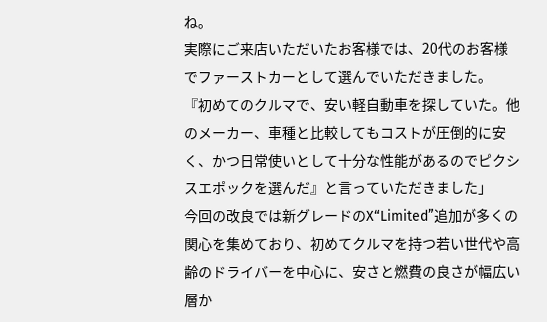ね。
実際にご来店いただいたお客様では、20代のお客様でファーストカーとして選んでいただきました。
『初めてのクルマで、安い軽自動車を探していた。他のメーカー、車種と比較してもコストが圧倒的に安く、かつ日常使いとして十分な性能があるのでピクシスエポックを選んだ』と言っていただきました」
今回の改良では新グレードのX“Limited”追加が多くの関心を集めており、初めてクルマを持つ若い世代や高齢のドライバーを中心に、安さと燃費の良さが幅広い層か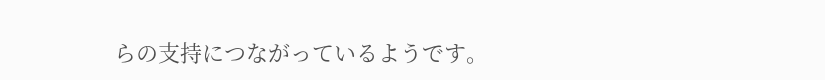らの支持につながっているようです。